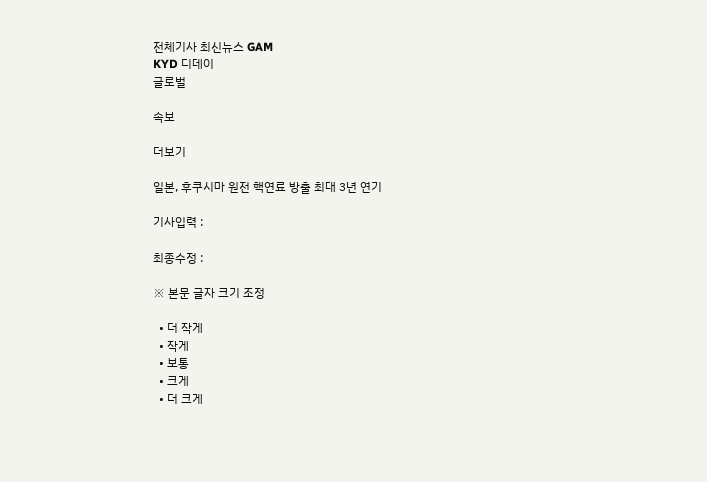전체기사 최신뉴스 GAM
KYD 디데이
글로벌

속보

더보기

일본, 후쿠시마 원전 핵연료 방출 최대 3년 연기

기사입력 :

최종수정 :

※ 본문 글자 크기 조정

  • 더 작게
  • 작게
  • 보통
  • 크게
  • 더 크게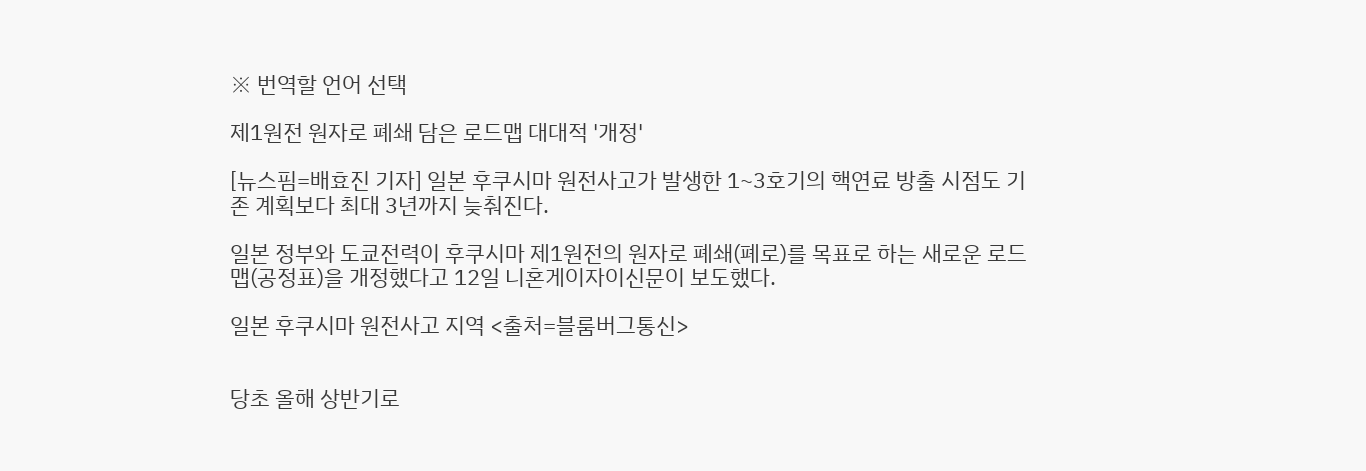※ 번역할 언어 선택

제1원전 원자로 폐쇄 담은 로드맵 대대적 '개정'

[뉴스핌=배효진 기자] 일본 후쿠시마 원전사고가 발생한 1~3호기의 핵연료 방출 시점도 기존 계획보다 최대 3년까지 늦춰진다.

일본 정부와 도쿄전력이 후쿠시마 제1원전의 원자로 폐쇄(폐로)를 목표로 하는 새로운 로드맵(공정표)을 개정했다고 12일 니혼게이자이신문이 보도했다.

일본 후쿠시마 원전사고 지역 <출처=블룸버그통신>


당초 올해 상반기로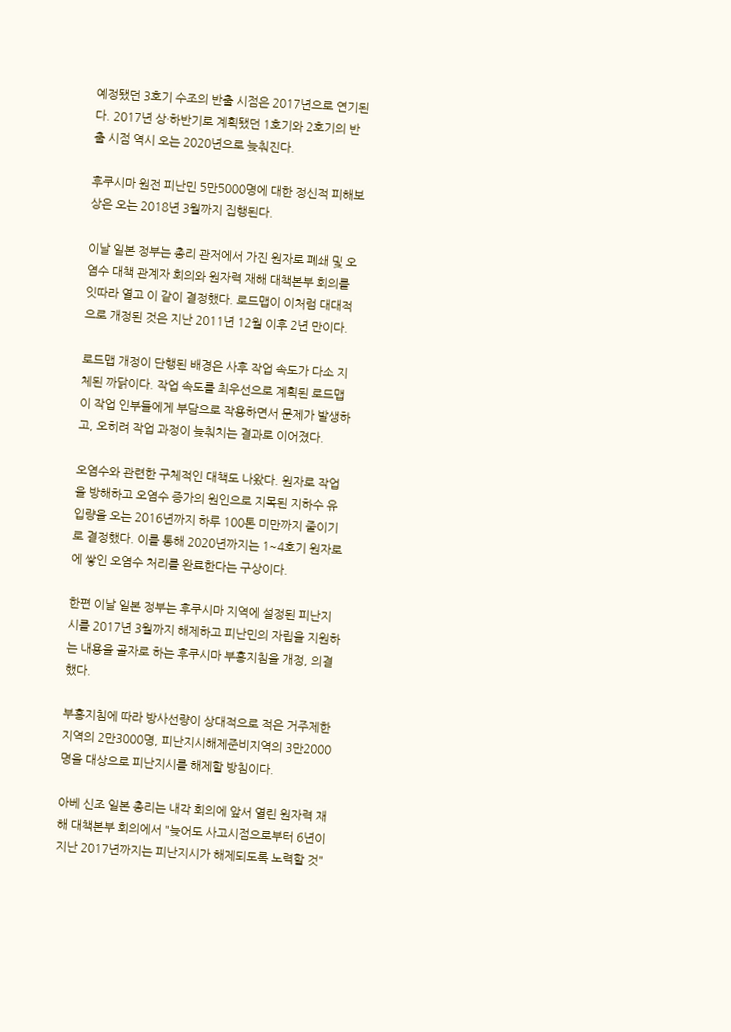예정됐던 3호기 수조의 반출 시점은 2017년으로 연기된다. 2017년 상·하반기로 계획됐던 1호기와 2호기의 반출 시점 역시 오는 2020년으로 늦춰진다.

후쿠시마 원전 피난민 5만5000명에 대한 정신적 피해보상은 오는 2018년 3월까지 집행된다.

이날 일본 정부는 총리 관저에서 가진 원자로 폐쇄 및 오염수 대책 관계자 회의와 원자력 재해 대책본부 회의를 잇따라 열고 이 같이 결정했다. 로드맵이 이처럼 대대적으로 개정된 것은 지난 2011년 12월 이후 2년 만이다.

로드맵 개정이 단행된 배경은 사후 작업 속도가 다소 지체된 까닭이다. 작업 속도를 최우선으로 계획된 로드맵이 작업 인부들에게 부담으로 작용하면서 문제가 발생하고, 오히려 작업 과정이 늦춰치는 결과로 이어졌다.

오염수와 관련한 구체적인 대책도 나왔다. 원자로 작업을 방해하고 오염수 증가의 원인으로 지목된 지하수 유입량을 오는 2016년까지 하루 100톤 미만까지 줄이기로 결정했다. 이를 통해 2020년까지는 1~4호기 원자로에 쌓인 오염수 처리를 완료한다는 구상이다.

한편 이날 일본 정부는 후쿠시마 지역에 설정된 피난지시를 2017년 3월까지 해제하고 피난민의 자립을 지원하는 내용을 골자로 하는 후쿠시마 부흥지침을 개정, 의결했다.

부흥지침에 따라 방사선량이 상대적으로 적은 거주제한지역의 2만3000명, 피난지시해제준비지역의 3만2000명을 대상으로 피난지시를 해제할 방침이다.

아베 신조 일본 총리는 내각 회의에 앞서 열린 원자력 재해 대책본부 회의에서 "늦어도 사고시점으로부터 6년이 지난 2017년까지는 피난지시가 해제되도록 노력할 것"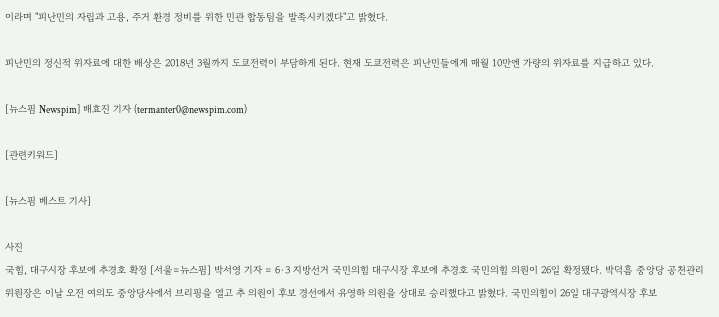이라며 "피난민의 자립과 고용, 주거 환경 정비를 위한 민관 합동팀을 발족시키겠다"고 밝혔다.

피난민의 정신적 위자료에 대한 배상은 2018년 3월까지 도쿄전력이 부담하게 된다. 현재 도쿄전력은 피난민들에게 매월 10만엔 가량의 위자료를 지급하고 있다.

[뉴스핌 Newspim] 배효진 기자 (termanter0@newspim.com)

[관련키워드]

[뉴스핌 베스트 기사]

사진
국힘, 대구시장 후보에 추경호 확정 [서울=뉴스핌] 박서영 기자 = 6·3 지방선거 국민의힘 대구시장 후보에 추경호 국민의힘 의원이 26일 확정됐다. 박덕흠 중앙당 공천관리위원장은 이날 오전 여의도 중앙당사에서 브리핑을 열고 추 의원이 후보 경선에서 유영하 의원을 상대로 승리했다고 밝혔다. 국민의힘이 26일 대구광역시장 후보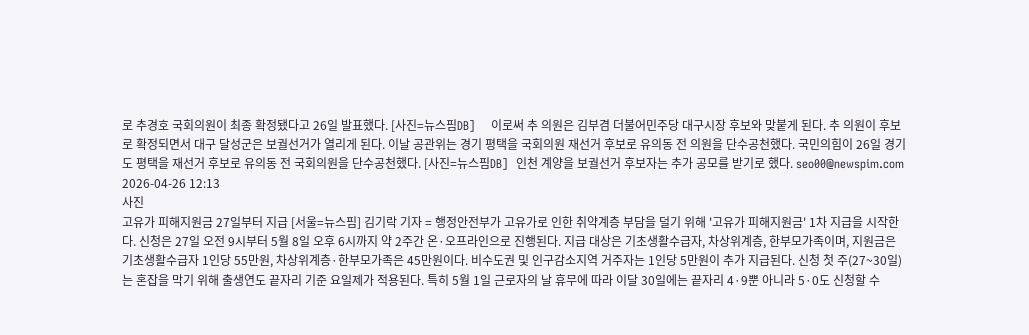로 추경호 국회의원이 최종 확정됐다고 26일 발표했다. [사진=뉴스핌DB]    이로써 추 의원은 김부겸 더불어민주당 대구시장 후보와 맞붙게 된다. 추 의원이 후보로 확정되면서 대구 달성군은 보궐선거가 열리게 된다. 이날 공관위는 경기 평택을 국회의원 재선거 후보로 유의동 전 의원을 단수공천했다. 국민의힘이 26일 경기도 평택을 재선거 후보로 유의동 전 국회의원을 단수공천했다. [사진=뉴스핌DB]  인천 계양을 보궐선거 후보자는 추가 공모를 받기로 했다. seo00@newspim.com 2026-04-26 12:13
사진
고유가 피해지원금 27일부터 지급 [서울=뉴스핌] 김기락 기자 = 행정안전부가 고유가로 인한 취약계층 부담을 덜기 위해 '고유가 피해지원금' 1차 지급을 시작한다. 신청은 27일 오전 9시부터 5월 8일 오후 6시까지 약 2주간 온·오프라인으로 진행된다. 지급 대상은 기초생활수급자, 차상위계층, 한부모가족이며, 지원금은 기초생활수급자 1인당 55만원, 차상위계층·한부모가족은 45만원이다. 비수도권 및 인구감소지역 거주자는 1인당 5만원이 추가 지급된다. 신청 첫 주(27~30일)는 혼잡을 막기 위해 출생연도 끝자리 기준 요일제가 적용된다. 특히 5월 1일 근로자의 날 휴무에 따라 이달 30일에는 끝자리 4·9뿐 아니라 5·0도 신청할 수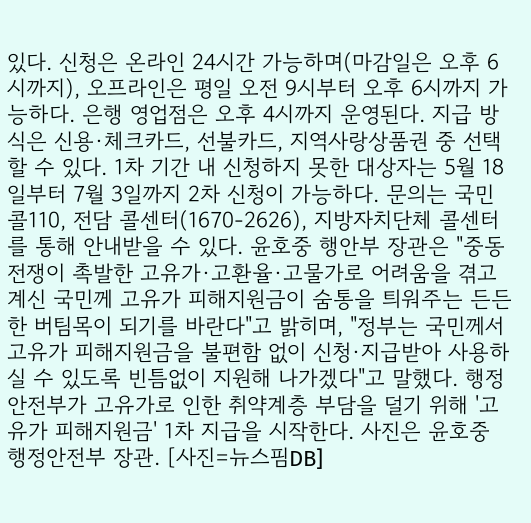있다. 신청은 온라인 24시간 가능하며(마감일은 오후 6시까지), 오프라인은 평일 오전 9시부터 오후 6시까지 가능하다. 은행 영업점은 오후 4시까지 운영된다. 지급 방식은 신용·체크카드, 선불카드, 지역사랑상품권 중 선택할 수 있다. 1차 기간 내 신청하지 못한 대상자는 5월 18일부터 7월 3일까지 2차 신청이 가능하다. 문의는 국민콜110, 전담 콜센터(1670-2626), 지방자치단체 콜센터를 통해 안내받을 수 있다. 윤호중 행안부 장관은 "중동 전쟁이 촉발한 고유가·고환율·고물가로 어려움을 겪고 계신 국민께 고유가 피해지원금이 숨통을 틔워주는 든든한 버팀목이 되기를 바란다"고 밝히며, "정부는 국민께서 고유가 피해지원금을 불편함 없이 신청·지급받아 사용하실 수 있도록 빈틈없이 지원해 나가겠다"고 말했다. 행정안전부가 고유가로 인한 취약계층 부담을 덜기 위해 '고유가 피해지원금' 1차 지급을 시작한다. 사진은 윤호중 행정안전부 장관. [사진=뉴스핌DB]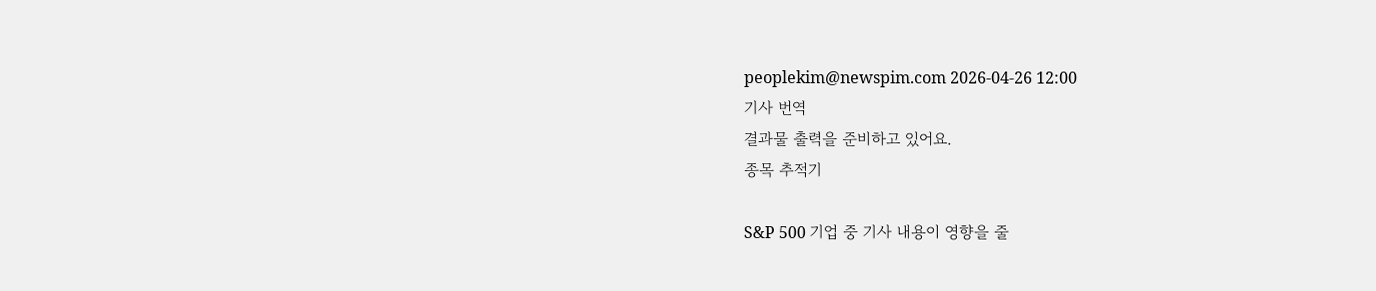peoplekim@newspim.com 2026-04-26 12:00
기사 번역
결과물 출력을 준비하고 있어요.
종목 추적기

S&P 500 기업 중 기사 내용이 영향을 줄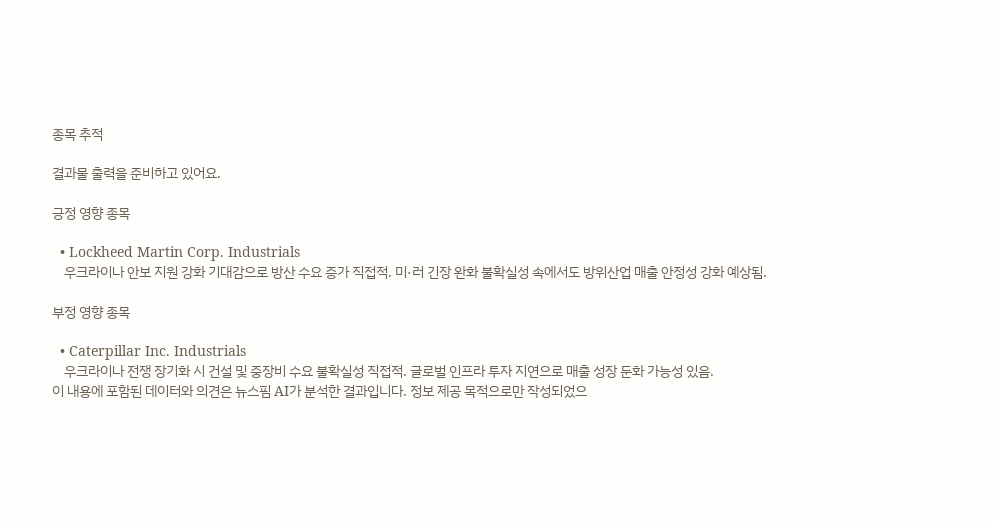종목 추적

결과물 출력을 준비하고 있어요.

긍정 영향 종목

  • Lockheed Martin Corp. Industrials
    우크라이나 안보 지원 강화 기대감으로 방산 수요 증가 직접적. 미·러 긴장 완화 불확실성 속에서도 방위산업 매출 안정성 강화 예상됨.

부정 영향 종목

  • Caterpillar Inc. Industrials
    우크라이나 전쟁 장기화 시 건설 및 중장비 수요 불확실성 직접적. 글로벌 인프라 투자 지연으로 매출 성장 둔화 가능성 있음.
이 내용에 포함된 데이터와 의견은 뉴스핌 AI가 분석한 결과입니다. 정보 제공 목적으로만 작성되었으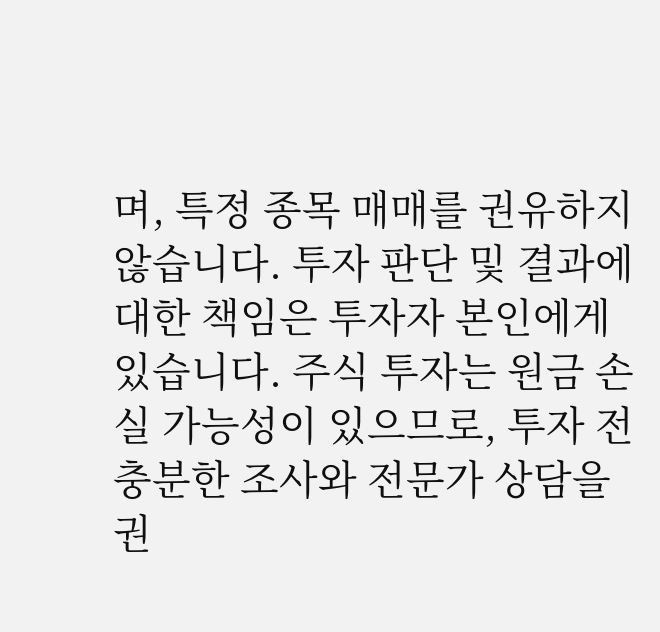며, 특정 종목 매매를 권유하지 않습니다. 투자 판단 및 결과에 대한 책임은 투자자 본인에게 있습니다. 주식 투자는 원금 손실 가능성이 있으므로, 투자 전 충분한 조사와 전문가 상담을 권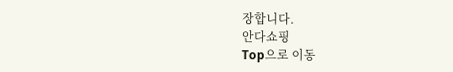장합니다.
안다쇼핑
Top으로 이동